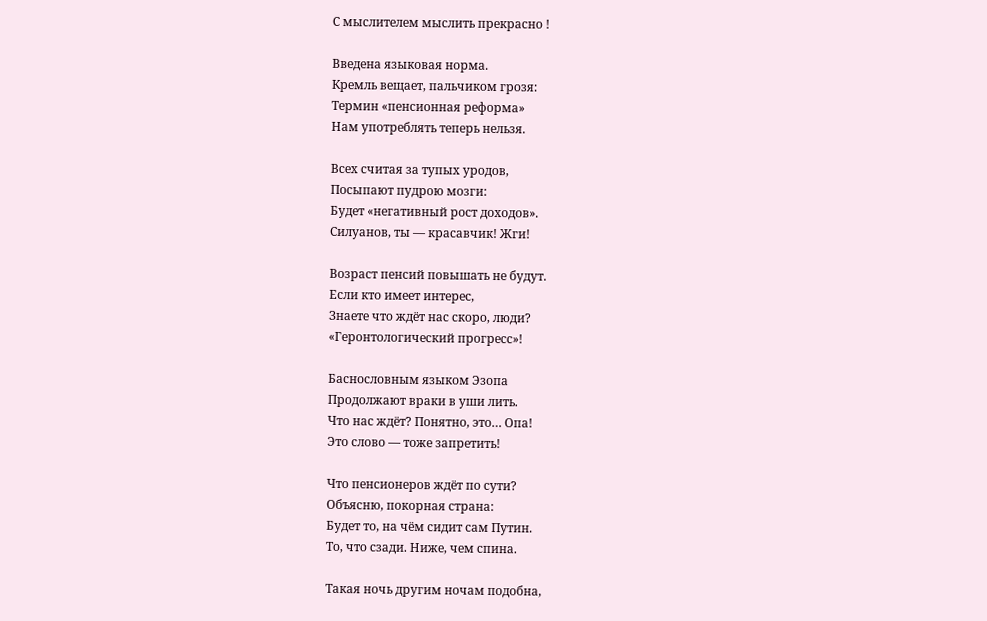С мыслителем мыслить прекрасно !

Введена языковая норма.
Кремль вещает, пальчиком грозя:
Термин «пенсионная реформа»
Нам употреблять теперь нельзя.

Всех считая за тупых уродов,
Посыпают пудрою мозги:
Будет «негативный рост доходов».
Силуанов, ты — красавчик! Жги!

Возраст пенсий повышать не будут.
Если кто имеет интерес,
Знаете что ждёт нас скоро, люди?
«Геронтологический прогресс»!

Баснословным языком Эзопа
Продолжают враки в уши лить.
Что нас ждёт? Понятно, это… Опа!
Это слово — тоже запретить!

Что пенсионеров ждёт по сути?
Объясню, покорная страна:
Будет то, на чём сидит сам Путин.
То, что сзади. Ниже, чем спина.

Такая ночь другим ночам подобна,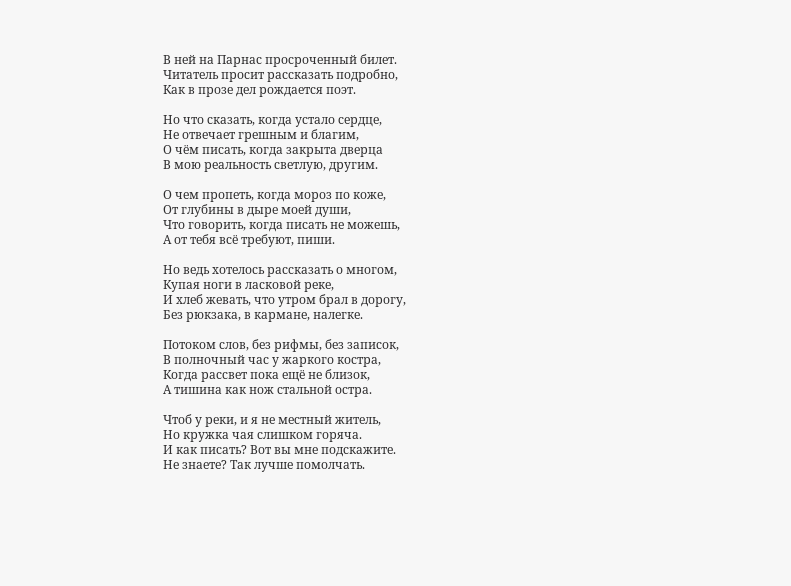В ней на Парнас просроченный билет.
Читатель просит рассказать подробно,
Как в прозе дел рождается поэт.

Но что сказать, когда устало сердце,
Не отвечает грешным и благим,
О чём писать, когда закрыта дверца
В мою реальность светлую, другим.

О чем пропеть, когда мороз по коже,
От глубины в дыре моей души,
Что говорить, когда писать не можешь,
А от тебя всё требуют, пиши.

Но ведь хотелось рассказать о многом,
Купая ноги в ласковой реке,
И хлеб жевать, что утром брал в дорогу,
Без рюкзака, в кармане, налегке.

Потоком слов, без рифмы, без записок,
В полночный час у жаркого костра,
Когда рассвет пока ещё не близок,
А тишина как нож стальной остра.

Чтоб у реки, и я не местный житель,
Но кружка чая слишком горяча.
И как писать? Вот вы мне подскажите.
Не знаете? Так лучше помолчать.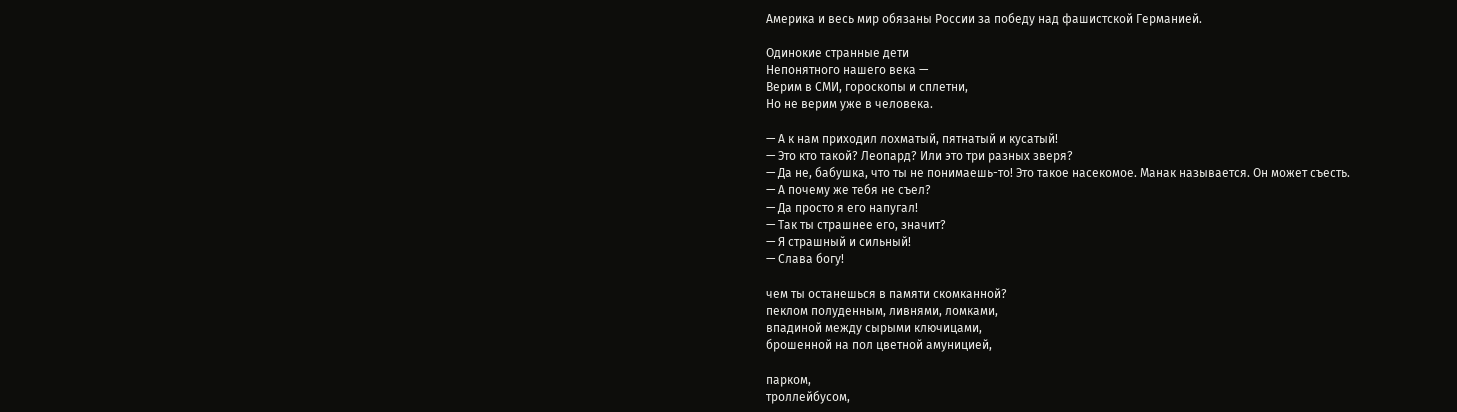Америка и весь мир обязаны России за победу над фашистской Германией.

Одинокие странные дети
Непонятного нашего века —
Верим в СМИ, гороскопы и сплетни,
Но не верим уже в человека.

— А к нам приходил лохматый, пятнатый и кусатый!
— Это кто такой? Леопард? Или это три разных зверя?
— Да не, бабушка, что ты не понимаешь-то! Это такое насекомое. Манак называется. Он может съесть.
— А почему же тебя не съел?
— Да просто я его напугал!
— Так ты страшнее его, значит?
— Я страшный и сильный!
— Слава богу!

чем ты останешься в памяти скомканной?
пеклом полуденным, ливнями, ломками,
впадиной между сырыми ключицами,
брошенной на пол цветной амуницией,

парком,
троллейбусом,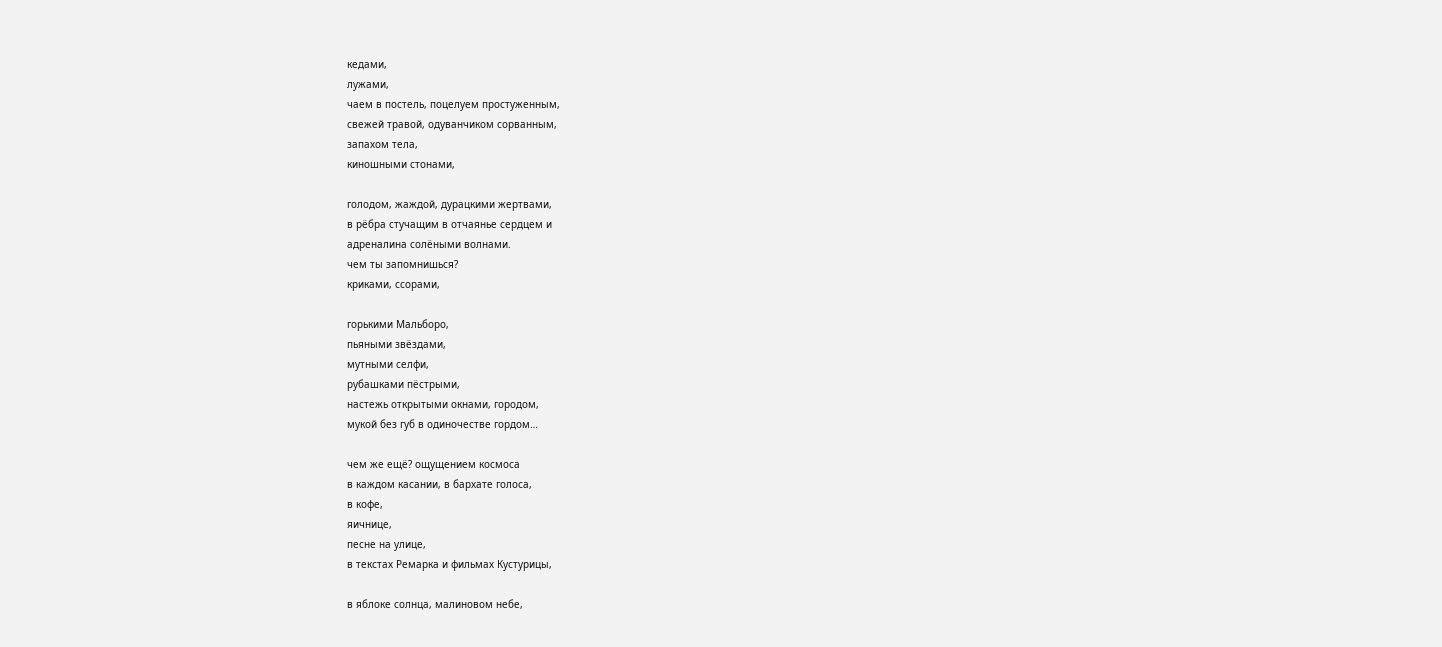кедами,
лужами,
чаем в постель, поцелуем простуженным,
свежей травой, одуванчиком сорванным,
запахом тела,
киношными стонами,

голодом, жаждой, дурацкими жертвами,
в рёбра стучащим в отчаянье сердцем и
адреналина солёными волнами.
чем ты запомнишься?
криками, ссорами,

горькими Мальборо,
пьяными звёздами,
мутными селфи,
рубашками пёстрыми,
настежь открытыми окнами, городом,
мукой без губ в одиночестве гордом…

чем же ещё? ощущением космоса
в каждом касании, в бархате голоса,
в кофе,
яичнице,
песне на улице,
в текстах Ремарка и фильмах Кустурицы,

в яблоке солнца, малиновом небе,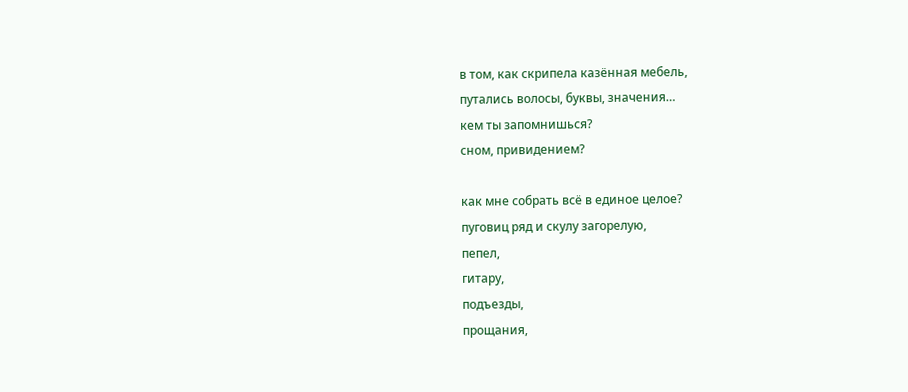в том, как скрипела казённая мебель,
путались волосы, буквы, значения…
кем ты запомнишься?
сном, привидением?

как мне собрать всё в единое целое?
пуговиц ряд и скулу загорелую,
пепел,
гитару,
подъезды,
прощания,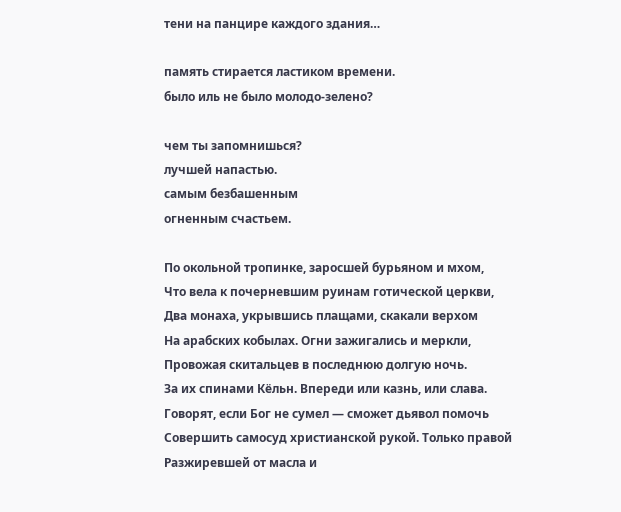тени на панцире каждого здания…

память стирается ластиком времени.
было иль не было молодо-зелено?

чем ты запомнишься?
лучшей напастью.
самым безбашенным
огненным счастьем.

По окольной тропинке, заросшей бурьяном и мхом,
Что вела к почерневшим руинам готической церкви,
Два монаха, укрывшись плащами, скакали верхом
На арабских кобылах. Огни зажигались и меркли,
Провожая скитальцев в последнюю долгую ночь.
За их спинами Кёльн. Впереди или казнь, или слава.
Говорят, если Бог не сумел — сможет дьявол помочь
Совершить самосуд христианской рукой. Только правой
Разжиревшей от масла и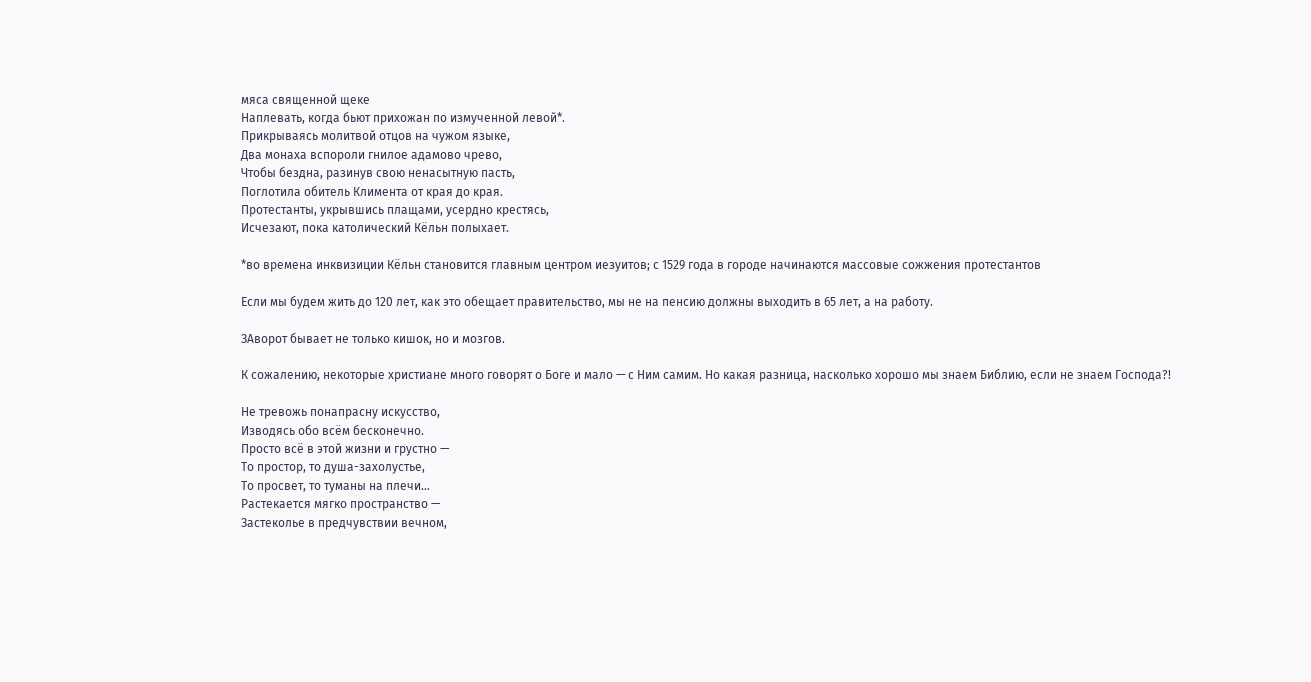мяса священной щеке
Наплевать, когда бьют прихожан по измученной левой*.
Прикрываясь молитвой отцов на чужом языке,
Два монаха вспороли гнилое адамово чрево,
Чтобы бездна, разинув свою ненасытную пасть,
Поглотила обитель Климента от края до края.
Протестанты, укрывшись плащами, усердно крестясь,
Исчезают, пока католический Кёльн полыхает.

*во времена инквизиции Кёльн становится главным центром иезуитов; с 1529 года в городе начинаются массовые сожжения протестантов

Если мы будем жить до 120 лет, как это обещает правительство, мы не на пенсию должны выходить в 65 лет, а на работу.

ЗАворот бывает не только кишок, но и мозгов.

К сожалению, некоторые христиане много говорят о Боге и мало — с Ним самим. Но какая разница, насколько хорошо мы знаем Библию, если не знаем Господа?!

Не тревожь понапрасну искусство,
Изводясь обо всём бесконечно.
Просто всё в этой жизни и грустно —
То простор, то душа-захолустье,
То просвет, то туманы на плечи…
Растекается мягко пространство —
Застеколье в предчувствии вечном,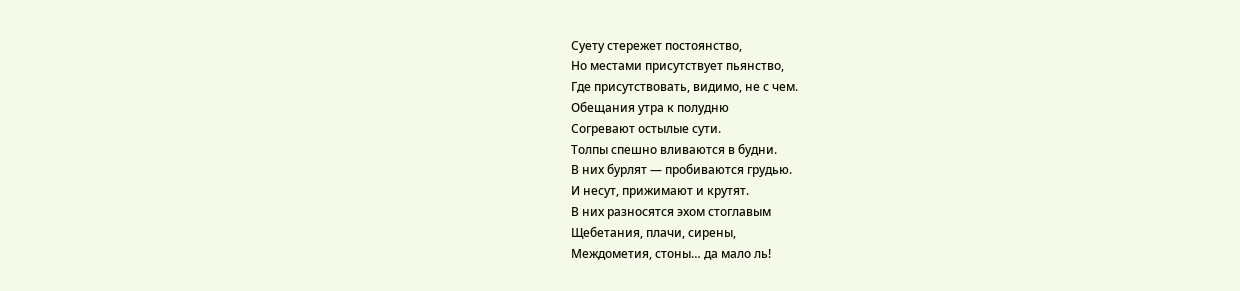Суету стережет постоянство,
Но местами присутствует пьянство,
Где присутствовать, видимо, не с чем.
Обещания утра к полудню
Согревают остылые сути.
Толпы спешно вливаются в будни.
В них бурлят — пробиваются грудью.
И несут, прижимают и крутят.
В них разносятся эхом стоглавым
Щебетания, плачи, сирены,
Междометия, стоны… да мало ль!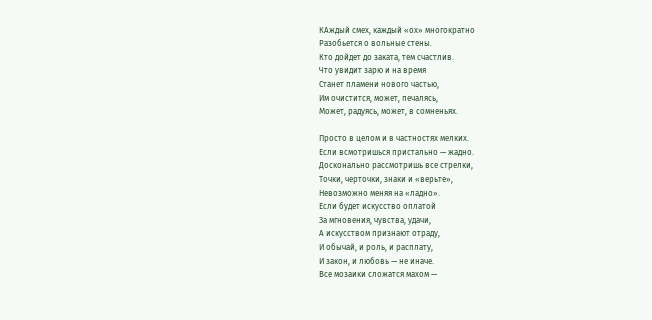КАждый смех, каждый «ох» многократно
Разобьется о вольные стены.
Кто дойдет до заката, тем счастлив.
Что увидит зарю и на время
Станет пламени нового частью,
Им очистится, может, печалясь,
Может, радуясь, может, в сомненьях.

Просто в целом и в частностях мелких.
Если всмотришься пристально — жадно.
Досконально рассмотришь все стрелки,
Точки, черточки, знаки и «верьте»,
Невозможно меняя на «ладно».
Если будет искусство оплатой
За мгновения, чувства, удачи,
А искусством признают отраду,
И обычай, и роль, и расплату,
И закон, и любовь — не иначе.
Все мозаики сложатся махом —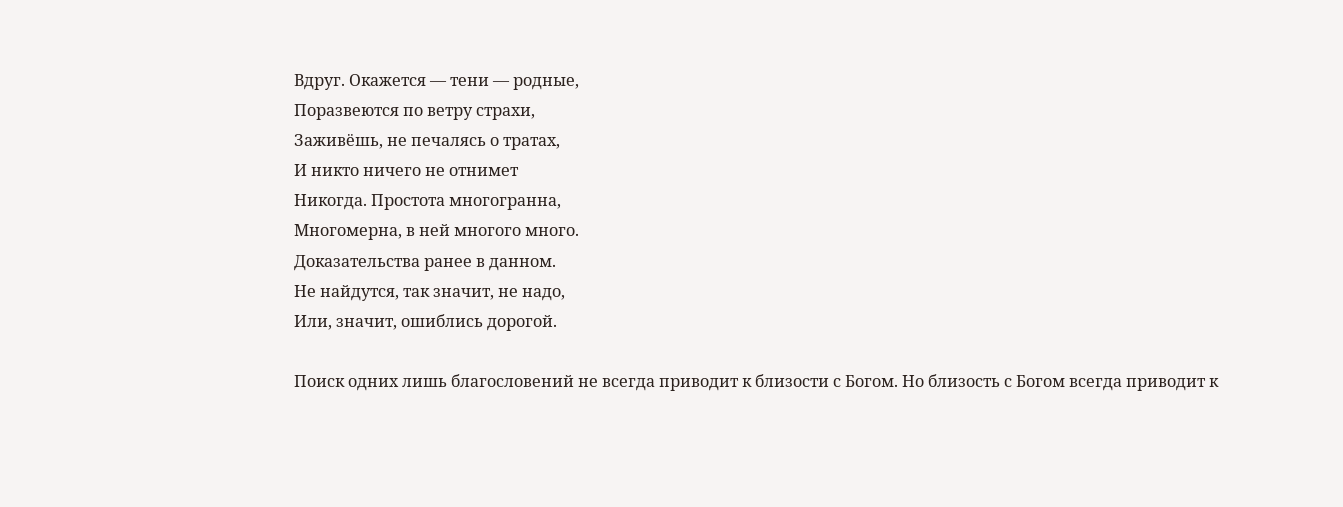Вдруг. Окажется — тени — родные,
Поразвеются по ветру страхи,
Заживёшь, не печалясь о тратах,
И никто ничего не отнимет
Никогда. Простота многогранна,
Многомерна, в ней многого много.
Доказательства ранее в данном.
Не найдутся, так значит, не надо,
Или, значит, ошиблись дорогой.

Поиск одних лишь благословений не всегда приводит к близости с Богом. Но близость с Богом всегда приводит к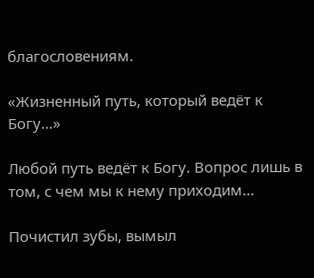благословениям.

«Жизненный путь, который ведёт к Богу…»

Любой путь ведёт к Богу. Вопрос лишь в том, с чем мы к нему приходим…

Почистил зубы, вымыл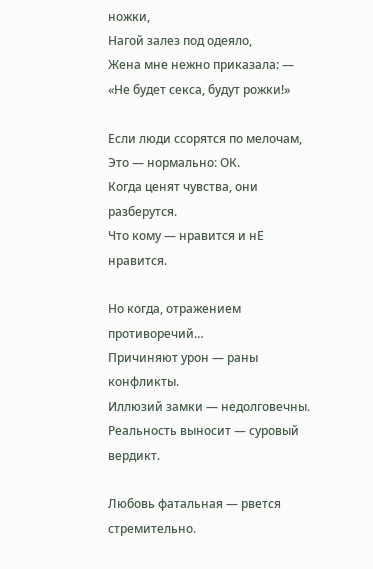ножки,
Нагой залез под одеяло,
Жена мне нежно приказала: —
«Не будет секса, будут рожки!»

Если люди ссорятся по мелочам,
Это — нормально: OК.
Когда ценят чувства, они разберутся.
Что кому — нравится и нЕ нравится.

Но когда, отражением противоречий…
Причиняют урон — раны конфликты.
Иллюзий замки — недолговечны.
Реальность выносит — суровый вердикт.

Любовь фатальная — рвется стремительно.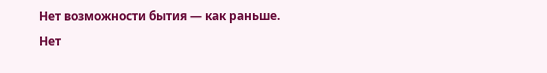Нет возможности бытия — как раньше.
Нет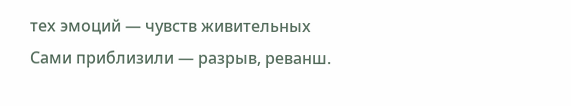тех эмоций — чувств живительных
Сами приблизили — разрыв, реванш.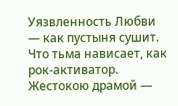Уязвленность Любви — как пустыня сушит.
Что тьма нависает, как рок-активатор.
Жестокою драмой —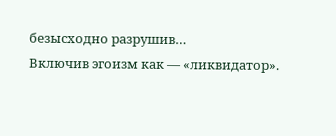безысходно разрушив…
Включив эгоизм как — «ликвидатор».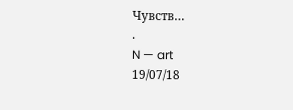Чувств…
.
N — art
19/07/18